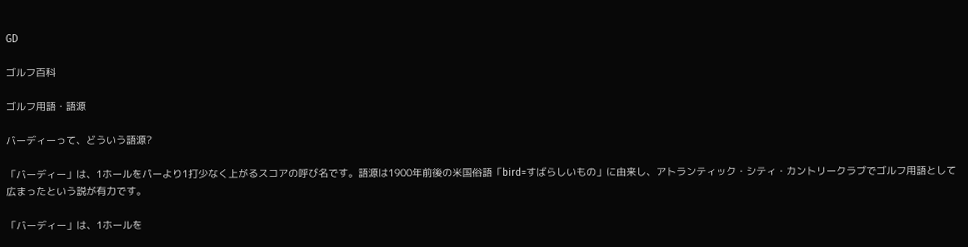GD

ゴルフ百科

ゴルフ用語・語源

バーディーって、どういう語源?

「バーディー」は、1ホールをパーより1打少なく上がるスコアの呼び名です。語源は1900年前後の米国俗語「bird=すばらしいもの」に由来し、アトランティック・シティ・カントリークラブでゴルフ用語として広まったという説が有力です。

「バーディー」は、1ホールを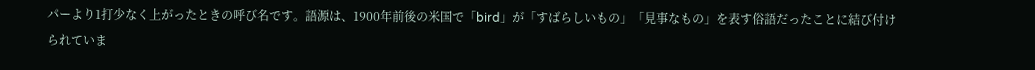パーより1打少なく上がったときの呼び名です。語源は、1900年前後の米国で「bird」が「すばらしいもの」「見事なもの」を表す俗語だったことに結び付けられていま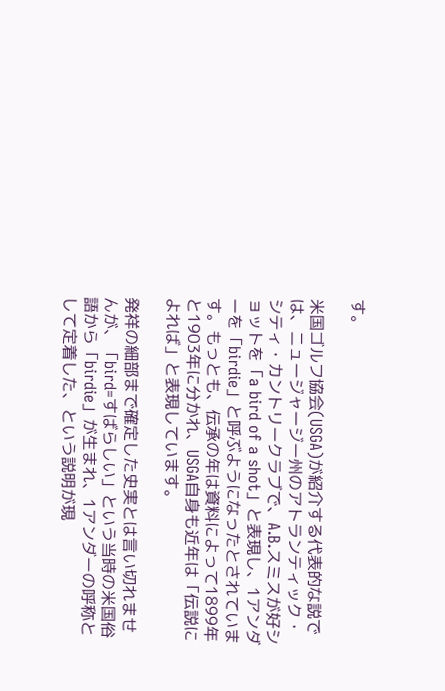す。

米国ゴルフ協会(USGA)が紹介する代表的な説では、ニュージャージー州のアトランティック・シティ・カントリークラブで、A.B.スミスが好ショットを「a bird of a shot」と表現し、1アンダーを「birdie」と呼ぶようになったとされています。もっとも、伝承の年は資料によって1899年と1903年に分かれ、USGA自身も近年は「伝説によれば」と表現しています。

発祥の細部まで確定した史実とは言い切れませんが、「bird=すばらしい」という当時の米国俗語から「birdie」が生まれ、1アンダーの呼称として定着した、という説明が現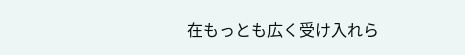在もっとも広く受け入れら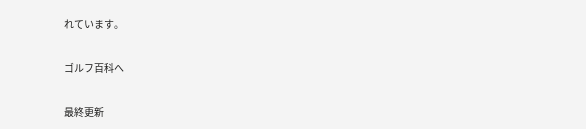れています。

ゴルフ百科へ

最終更新